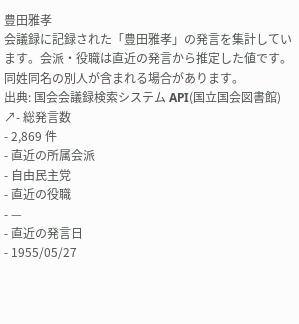豊田雅孝
会議録に記録された「豊田雅孝」の発言を集計しています。会派・役職は直近の発言から推定した値です。同姓同名の別人が含まれる場合があります。
出典: 国会会議録検索システム API(国立国会図書館) ↗- 総発言数
- 2,869 件
- 直近の所属会派
- 自由民主党
- 直近の役職
- —
- 直近の発言日
- 1955/05/27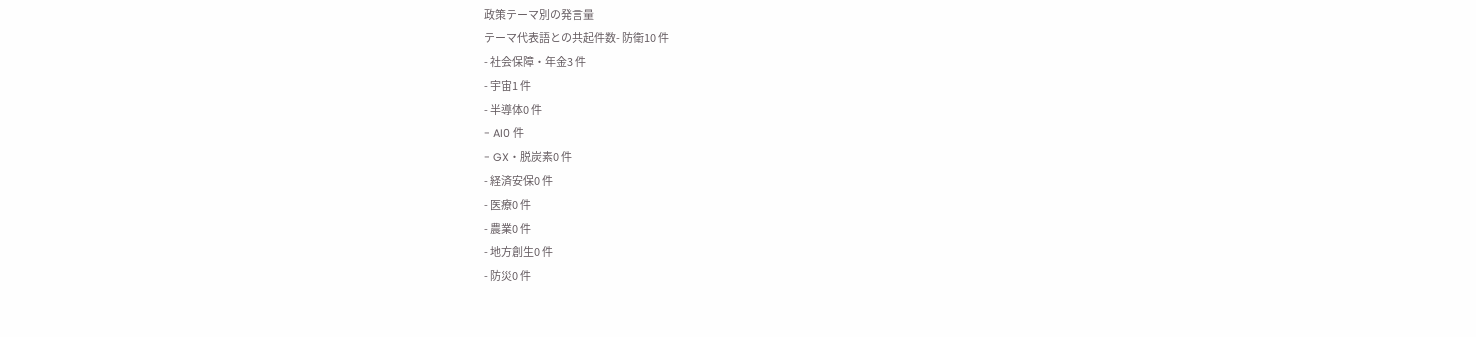政策テーマ別の発言量
テーマ代表語との共起件数- 防衛10 件
- 社会保障・年金3 件
- 宇宙1 件
- 半導体0 件
- AI0 件
- GX・脱炭素0 件
- 経済安保0 件
- 医療0 件
- 農業0 件
- 地方創生0 件
- 防災0 件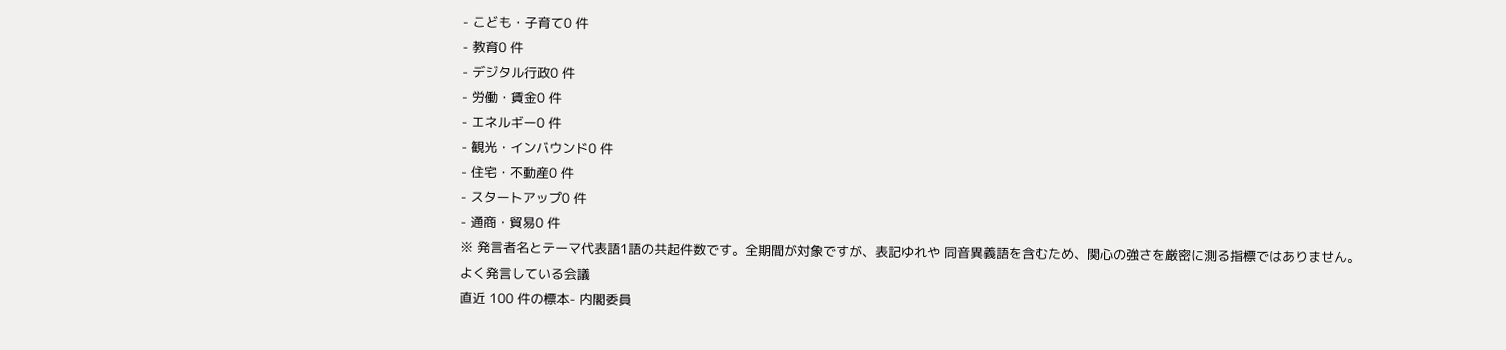- こども・子育て0 件
- 教育0 件
- デジタル行政0 件
- 労働・賃金0 件
- エネルギー0 件
- 観光・インバウンド0 件
- 住宅・不動産0 件
- スタートアップ0 件
- 通商・貿易0 件
※ 発言者名とテーマ代表語1語の共起件数です。全期間が対象ですが、表記ゆれや 同音異義語を含むため、関心の強さを厳密に測る指標ではありません。
よく発言している会議
直近 100 件の標本- 内閣委員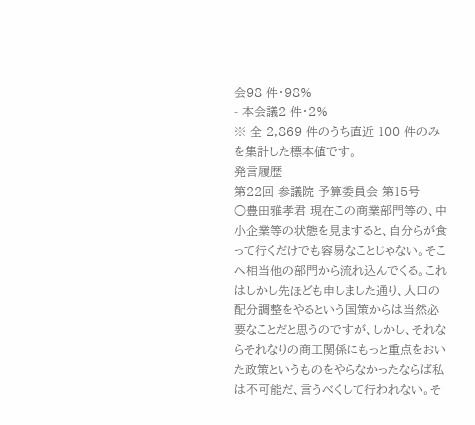会98 件・98%
- 本会議2 件・2%
※ 全 2,869 件のうち直近 100 件のみを集計した標本値です。
発言履歴
第22回 参議院 予算委員会 第15号
○豊田雅孝君 現在この商業部門等の、中小企業等の状態を見ますると、自分らが食って行くだけでも容易なことじゃない。そこへ相当他の部門から流れ込んでくる。これはしかし先ほども申しました通り、人口の配分調整をやるという国策からは当然必要なことだと思うのですが、しかし、それならそれなりの商工関係にもっと重点をおいた政策というものをやらなかったならば私は不可能だ、言うべくして行われない。そ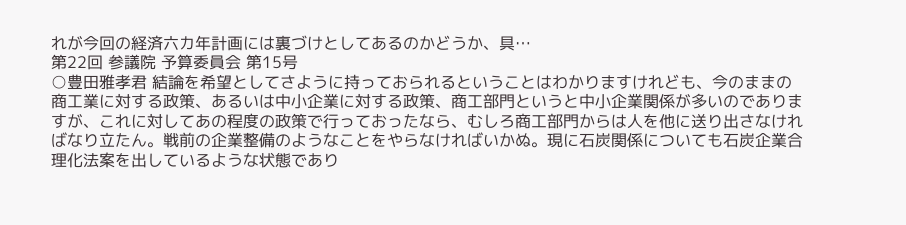れが今回の経済六カ年計画には裏づけとしてあるのかどうか、具…
第22回 参議院 予算委員会 第15号
○豊田雅孝君 結論を希望としてさように持っておられるということはわかりますけれども、今のままの商工業に対する政策、あるいは中小企業に対する政策、商工部門というと中小企業関係が多いのでありますが、これに対してあの程度の政策で行っておったなら、むしろ商工部門からは人を他に送り出さなければなり立たん。戦前の企業整備のようなことをやらなければいかぬ。現に石炭関係についても石炭企業合理化法案を出しているような状態であり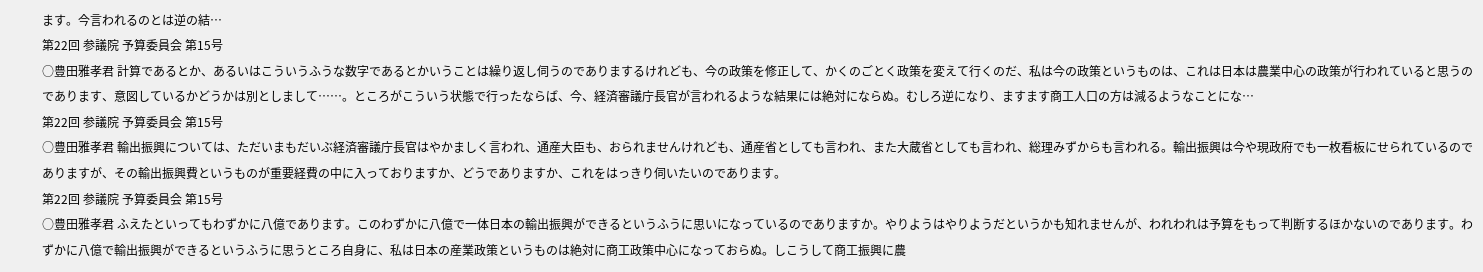ます。今言われるのとは逆の結…
第22回 参議院 予算委員会 第15号
○豊田雅孝君 計算であるとか、あるいはこういうふうな数字であるとかいうことは繰り返し伺うのでありまするけれども、今の政策を修正して、かくのごとく政策を変えて行くのだ、私は今の政策というものは、これは日本は農業中心の政策が行われていると思うのであります、意図しているかどうかは別としまして……。ところがこういう状態で行ったならば、今、経済審議庁長官が言われるような結果には絶対にならぬ。むしろ逆になり、ますます商工人口の方は減るようなことにな…
第22回 参議院 予算委員会 第15号
○豊田雅孝君 輸出振興については、ただいまもだいぶ経済審議庁長官はやかましく言われ、通産大臣も、おられませんけれども、通産省としても言われ、また大蔵省としても言われ、総理みずからも言われる。輸出振興は今や現政府でも一枚看板にせられているのでありますが、その輸出振興費というものが重要経費の中に入っておりますか、どうでありますか、これをはっきり伺いたいのであります。
第22回 参議院 予算委員会 第15号
○豊田雅孝君 ふえたといってもわずかに八億であります。このわずかに八億で一体日本の輸出振興ができるというふうに思いになっているのでありますか。やりようはやりようだというかも知れませんが、われわれは予算をもって判断するほかないのであります。わずかに八億で輸出振興ができるというふうに思うところ自身に、私は日本の産業政策というものは絶対に商工政策中心になっておらぬ。しこうして商工振興に農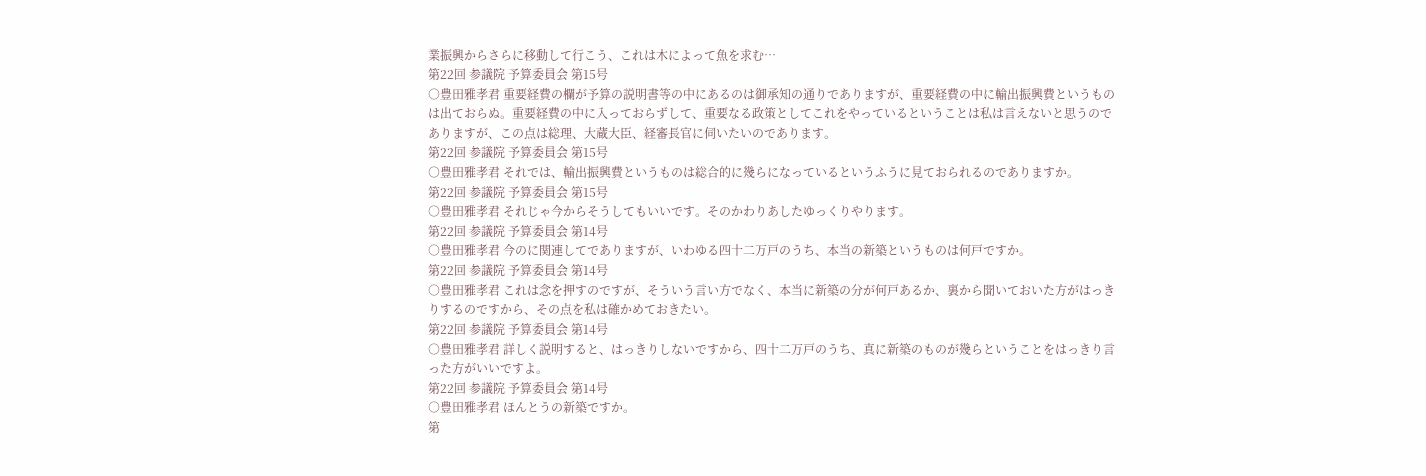業振興からさらに移動して行こう、これは木によって魚を求む…
第22回 参議院 予算委員会 第15号
○豊田雅孝君 重要経費の欄が予算の説明書等の中にあるのは御承知の通りでありますが、重要経費の中に輸出振興費というものは出ておらぬ。重要経費の中に入っておらずして、重要なる政策としてこれをやっているということは私は言えないと思うのでありますが、この点は総理、大蔵大臣、経審長官に伺いたいのであります。
第22回 参議院 予算委員会 第15号
○豊田雅孝君 それでは、輸出振興費というものは総合的に幾らになっているというふうに見ておられるのでありますか。
第22回 参議院 予算委員会 第15号
○豊田雅孝君 それじゃ今からそうしてもいいです。そのかわりあしたゆっくりやります。
第22回 参議院 予算委員会 第14号
○豊田雅孝君 今のに関連してでありますが、いわゆる四十二万戸のうち、本当の新築というものは何戸ですか。
第22回 参議院 予算委員会 第14号
○豊田雅孝君 これは念を押すのですが、そういう言い方でなく、本当に新築の分が何戸あるか、裏から聞いておいた方がはっきりするのですから、その点を私は確かめておきたい。
第22回 参議院 予算委員会 第14号
○豊田雅孝君 詳しく説明すると、はっきりしないですから、四十二万戸のうち、真に新築のものが幾らということをはっきり言った方がいいですよ。
第22回 参議院 予算委員会 第14号
○豊田雅孝君 ほんとうの新築ですか。
第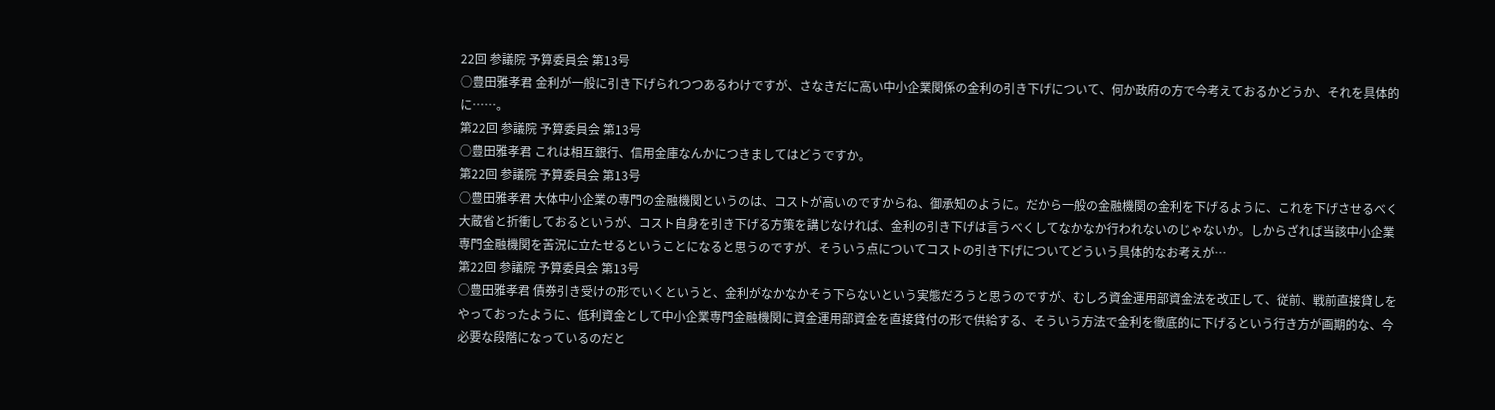22回 参議院 予算委員会 第13号
○豊田雅孝君 金利が一般に引き下げられつつあるわけですが、さなきだに高い中小企業関係の金利の引き下げについて、何か政府の方で今考えておるかどうか、それを具体的に……。
第22回 参議院 予算委員会 第13号
○豊田雅孝君 これは相互銀行、信用金庫なんかにつきましてはどうですか。
第22回 参議院 予算委員会 第13号
○豊田雅孝君 大体中小企業の専門の金融機関というのは、コストが高いのですからね、御承知のように。だから一般の金融機関の金利を下げるように、これを下げさせるべく大蔵省と折衝しておるというが、コスト自身を引き下げる方策を講じなければ、金利の引き下げは言うべくしてなかなか行われないのじゃないか。しからざれば当該中小企業専門金融機関を苦況に立たせるということになると思うのですが、そういう点についてコストの引き下げについてどういう具体的なお考えが…
第22回 参議院 予算委員会 第13号
○豊田雅孝君 債券引き受けの形でいくというと、金利がなかなかそう下らないという実態だろうと思うのですが、むしろ資金運用部資金法を改正して、従前、戦前直接貸しをやっておったように、低利資金として中小企業専門金融機関に資金運用部資金を直接貸付の形で供給する、そういう方法で金利を徹底的に下げるという行き方が画期的な、今必要な段階になっているのだと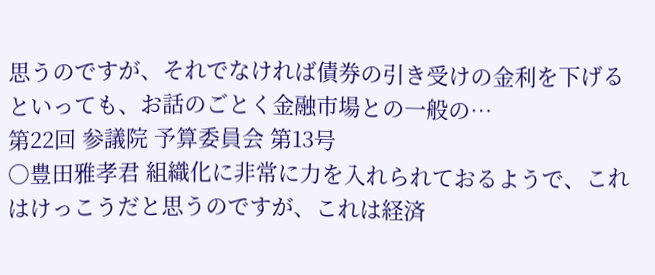思うのですが、それでなければ債券の引き受けの金利を下げるといっても、お話のごとく金融市場との一般の…
第22回 参議院 予算委員会 第13号
○豊田雅孝君 組織化に非常に力を入れられておるようで、これはけっこうだと思うのですが、これは経済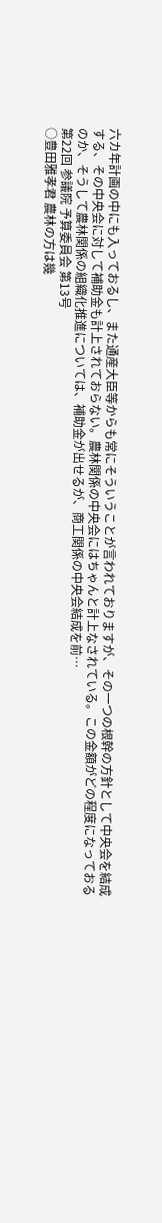六カ年計画の中にも入っておるし、また通産大臣等からも常にそういうことが言われておりますが、その一つの根幹の方針として中央会を結成する、その中央会に対して補助金も計上されておらない。農林関係の中央会にはちゃんと計上なされている。この金額がどの程度になっておるのか、そうして農林関係の組織化推進については、補助金が出せるが、商工関係の中央会結成を前…
第22回 参議院 予算委員会 第13号
○豊田雅孝君 農林の方は幾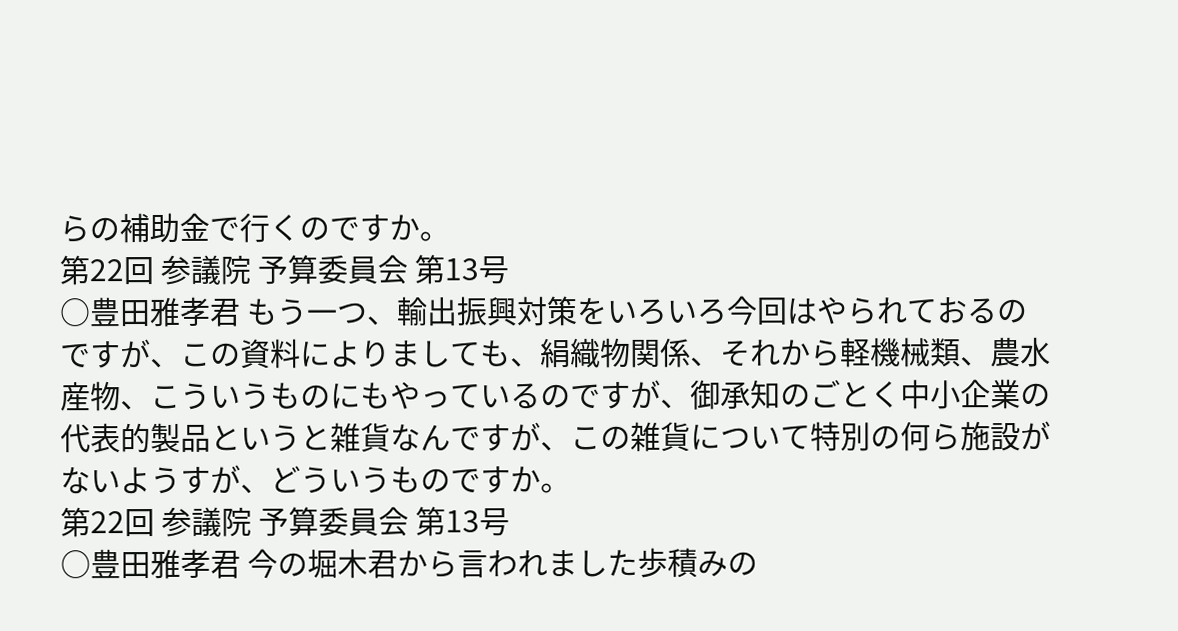らの補助金で行くのですか。
第22回 参議院 予算委員会 第13号
○豊田雅孝君 もう一つ、輸出振興対策をいろいろ今回はやられておるのですが、この資料によりましても、絹織物関係、それから軽機械類、農水産物、こういうものにもやっているのですが、御承知のごとく中小企業の代表的製品というと雑貨なんですが、この雑貨について特別の何ら施設がないようすが、どういうものですか。
第22回 参議院 予算委員会 第13号
○豊田雅孝君 今の堀木君から言われました歩積みの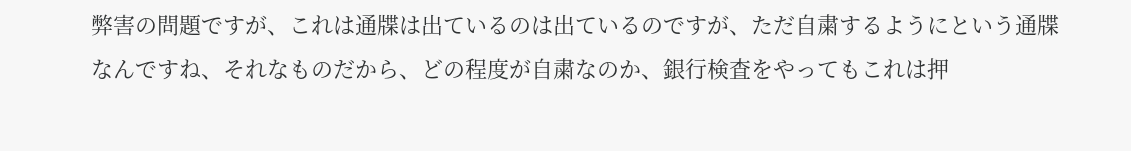弊害の問題ですが、これは通牒は出ているのは出ているのですが、ただ自粛するようにという通牒なんですね、それなものだから、どの程度が自粛なのか、銀行検査をやってもこれは押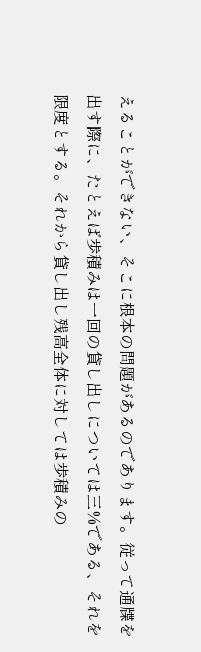えることができない、そこに根本の問題があるのであります。従って通牒を出す際に、たとえば歩積みは一回の貸し出しについては三%である、それを限度とする。それから貸し出し残高全体に対しては歩積みの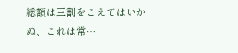総額は三割をこえてはいかぬ、これは常…